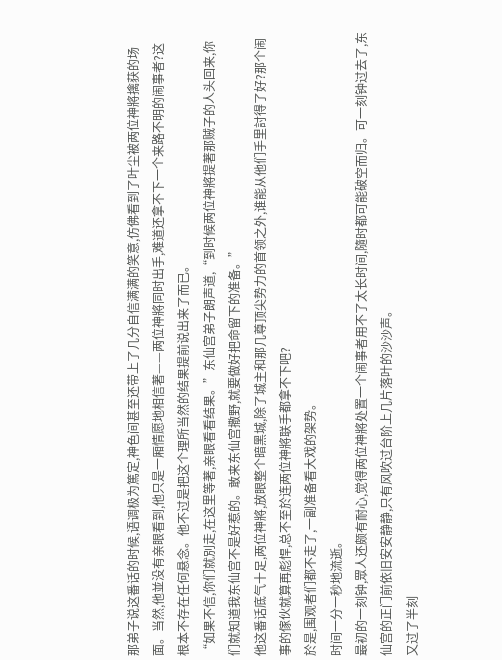那弟子说这番话的时候,语调极为篤定,神色间甚至还带上了几分自信满满的笑意,仿佛看到了叶尘被两位神將擒获的场面。当然,他並没有亲眼看到,他只是一厢情愿地相信著——两位神將同时出手,难道还拿不下一个来路不明的闹事者?这根本不存在任何悬念。他不过是把这个理所当然的结果提前说出来了而已。
“如果不信,你们就別走,在这里等著,亲眼看看结果。”东仙宫弟子朗声道,“到时候两位神將提著那贼子的人头回来,你们就知道我东仙宫不是好惹的。敢来东仙宫撒野,就要做好把命留下的准备。”
他这番话底气十足,两位神將,放眼整个暗黑城,除了城主和那几尊顶尖势力的首领之外,谁能从他们手里討得了好?那个闹事的傢伙就算再彪悍,总不至於连两位神將联手都拿不下吧?
於是,围观者们都不走了,一副准备看大戏的架势。
时间一分一秒地流逝。
最初的一刻钟,眾人还颇有耐心,觉得两位神將处置一个闹事者用不了太长时间,隨时都可能破空而归。可一刻钟过去了,东仙宫的正门前依旧安安静静,只有风吹过台阶上几片落叶的沙沙声。
又过了半刻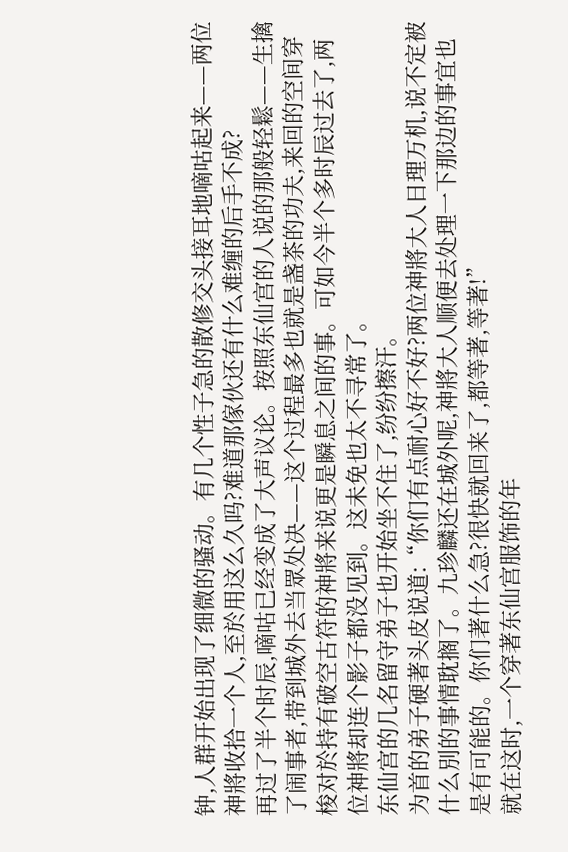钟,人群开始出现了细微的骚动。有几个性子急的散修交头接耳地嘀咕起来——两位神將收拾一个人,至於用这么久吗?难道那傢伙还有什么难缠的后手不成?
再过了半个时辰,嘀咕已经变成了大声议论。按照东仙宫的人说的那般轻鬆——生擒了闹事者,带到城外去当眾处决——这个过程最多也就是盏茶的功夫,来回的空间穿梭对於持有破空古符的神將来说更是瞬息之间的事。可如今半个多时辰过去了,两位神將却连个影子都没见到。这未免也太不寻常了。
东仙宫的几名留守弟子也开始坐不住了,纷纷擦汗。
为首的弟子硬著头皮说道:“你们有点耐心好不好?两位神將大人日理万机,说不定被什么別的事情耽搁了。九珍麟还在城外呢,神將大人顺便去处理一下那边的事宜也是有可能的。你们著什么急?很快就回来了,都等著,等著!”
就在这时,一个穿著东仙宫服饰的年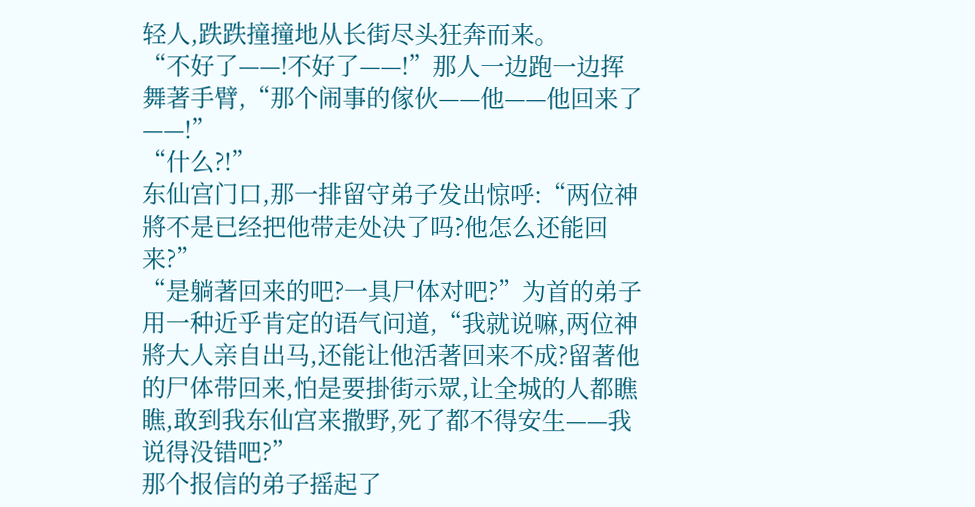轻人,跌跌撞撞地从长街尽头狂奔而来。
“不好了——!不好了——!”那人一边跑一边挥舞著手臂,“那个闹事的傢伙——他——他回来了——!”
“什么?!”
东仙宫门口,那一排留守弟子发出惊呼:“两位神將不是已经把他带走处决了吗?他怎么还能回来?”
“是躺著回来的吧?一具尸体对吧?”为首的弟子用一种近乎肯定的语气问道,“我就说嘛,两位神將大人亲自出马,还能让他活著回来不成?留著他的尸体带回来,怕是要掛街示眾,让全城的人都瞧瞧,敢到我东仙宫来撒野,死了都不得安生——我说得没错吧?”
那个报信的弟子摇起了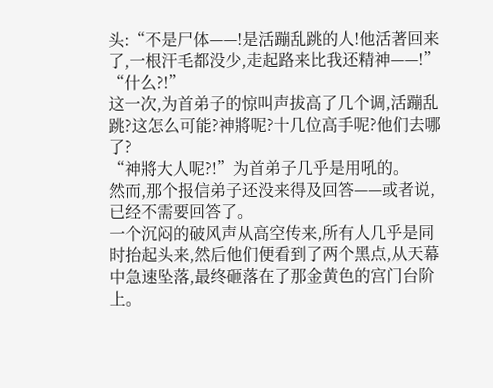头:“不是尸体——!是活蹦乱跳的人!他活著回来了,一根汗毛都没少,走起路来比我还精神——!”
“什么?!”
这一次,为首弟子的惊叫声拔高了几个调,活蹦乱跳?这怎么可能?神將呢?十几位高手呢?他们去哪了?
“神將大人呢?!”为首弟子几乎是用吼的。
然而,那个报信弟子还没来得及回答——或者说,已经不需要回答了。
一个沉闷的破风声从高空传来,所有人几乎是同时抬起头来,然后他们便看到了两个黑点,从天幕中急速坠落,最终砸落在了那金黄色的宫门台阶上。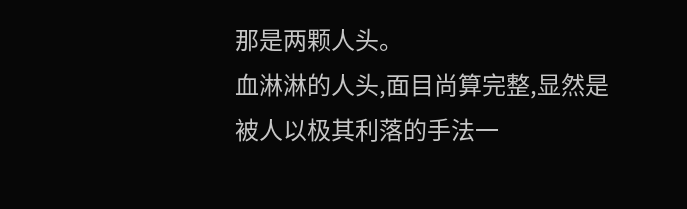那是两颗人头。
血淋淋的人头,面目尚算完整,显然是被人以极其利落的手法一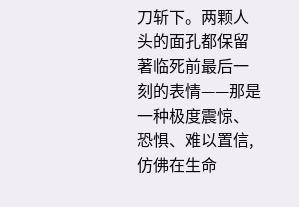刀斩下。两颗人头的面孔都保留著临死前最后一刻的表情——那是一种极度震惊、恐惧、难以置信,仿佛在生命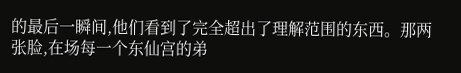的最后一瞬间,他们看到了完全超出了理解范围的东西。那两张脸,在场每一个东仙宫的弟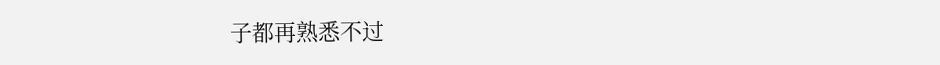子都再熟悉不过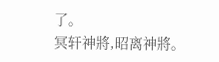了。
冥轩神將,昭离神將。